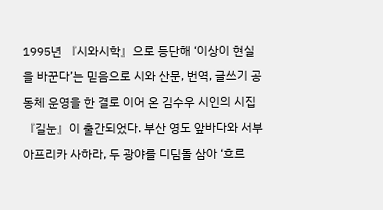1995년 『시와시학』으로 등단해 ‘이상이 현실을 바꾼다’는 믿음으로 시와 산문, 번역, 글쓰기 공동체 운영을 한 결로 이어 온 김수우 시인의 시집 『길눈』이 출간되었다. 부산 영도 앞바다와 서부아프리카 사하라, 두 광야를 디딤돌 삼아 ‘흐르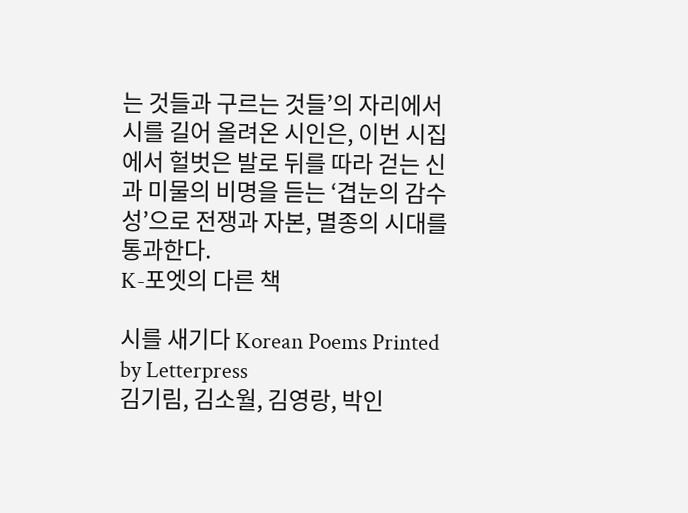는 것들과 구르는 것들’의 자리에서 시를 길어 올려온 시인은, 이번 시집에서 헐벗은 발로 뒤를 따라 걷는 신과 미물의 비명을 듣는 ‘겹눈의 감수성’으로 전쟁과 자본, 멸종의 시대를 통과한다.
K-포엣의 다른 책

시를 새기다 Korean Poems Printed by Letterpress
김기림, 김소월, 김영랑, 박인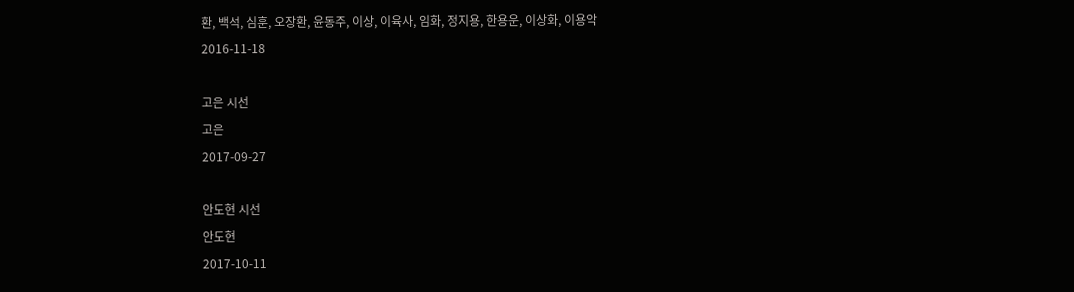환, 백석, 심훈, 오장환, 윤동주, 이상, 이육사, 임화, 정지용, 한용운, 이상화, 이용악
2016-11-18

고은 시선
고은
2017-09-27

안도현 시선
안도현
2017-10-11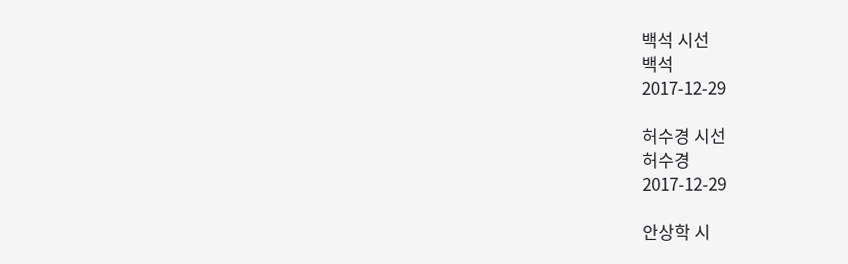백석 시선
백석
2017-12-29

허수경 시선
허수경
2017-12-29

안상학 시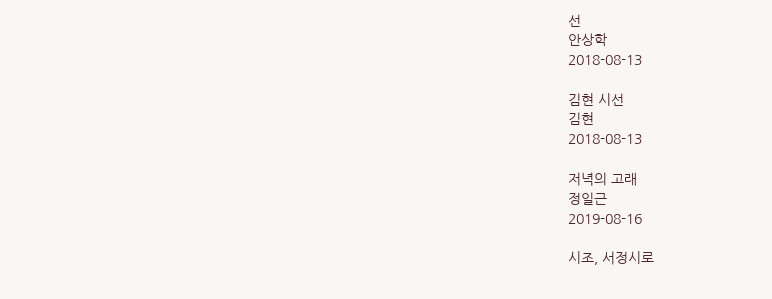선
안상학
2018-08-13

김현 시선
김현
2018-08-13

저녁의 고래
정일근
2019-08-16

시조, 서정시로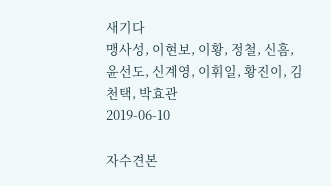새기다
맹사성, 이현보, 이황, 정철, 신흠, 윤선도, 신계영, 이휘일, 황진이, 김천택, 박효관
2019-06-10

자수견본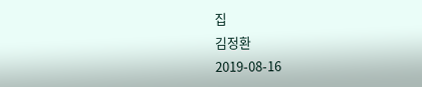집
김정환
2019-08-16